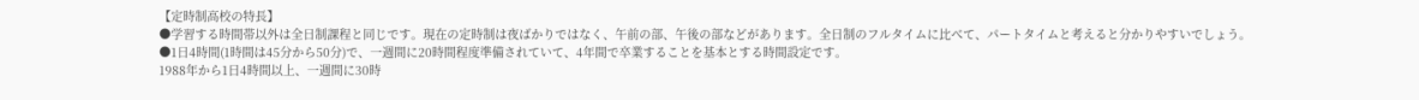【定時制高校の特長】
●学習する時間帯以外は全日制課程と同じです。現在の定時制は夜ばかりではなく、午前の部、午後の部などがあります。全日制のフルタイムに比べて、パートタイムと考えると分かりやすいでしょう。
●1日4時間(1時間は45分から50分)で、一週間に20時間程度準備されていて、4年間で卒業することを基本とする時間設定です。
1988年から1日4時間以上、一週間に30時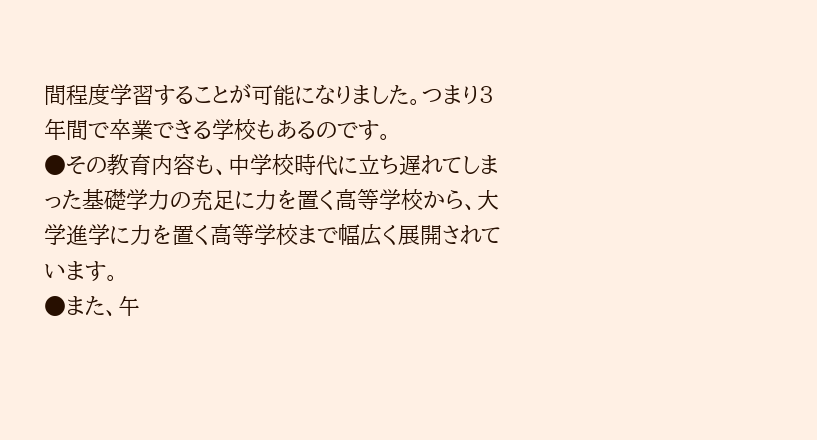間程度学習することが可能になりました。つまり3年間で卒業できる学校もあるのです。
●その教育内容も、中学校時代に立ち遅れてしまった基礎学力の充足に力を置く高等学校から、大学進学に力を置く高等学校まで幅広く展開されています。
●また、午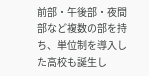前部・午後部・夜間部など複数の部を持ち、単位制を導入した高校も誕生し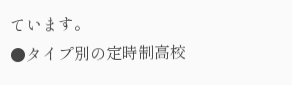ています。
●タイプ別の定時制高校